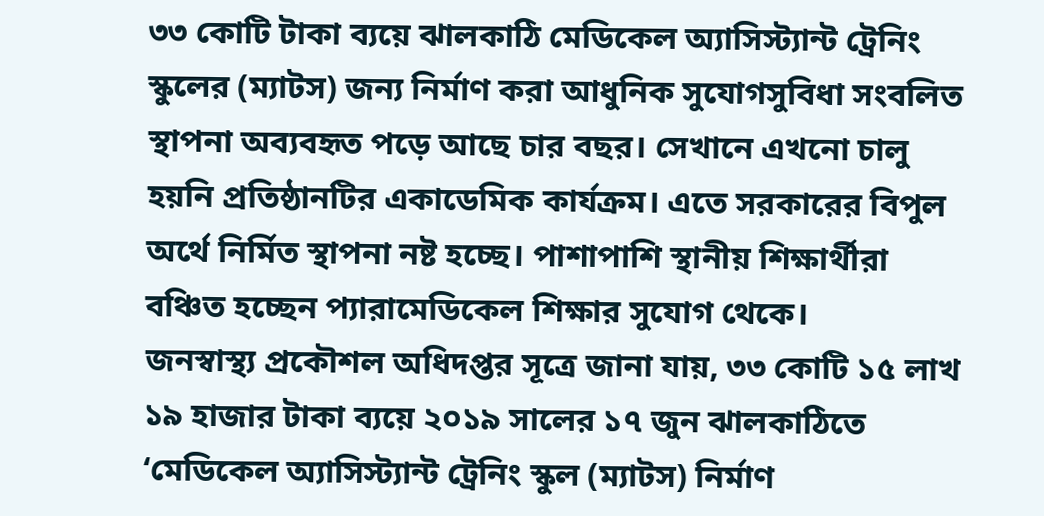৩৩ কোটি টাকা ব্যয়ে ঝালকাঠি মেডিকেল অ্যাসিস্ট্যান্ট ট্রেনিং স্কুলের (ম্যাটস) জন্য নির্মাণ করা আধুনিক সুযোগসুবিধা সংবলিত স্থাপনা অব্যবহৃত পড়ে আছে চার বছর। সেখানে এখনো চালু হয়নি প্রতিষ্ঠানটির একাডেমিক কার্যক্রম। এতে সরকারের বিপুল অর্থে নির্মিত স্থাপনা নষ্ট হচ্ছে। পাশাপাশি স্থানীয় শিক্ষার্থীরা বঞ্চিত হচ্ছেন প্যারামেডিকেল শিক্ষার সুযোগ থেকে।
জনস্বাস্থ্য প্রকৌশল অধিদপ্তর সূত্রে জানা যায়, ৩৩ কোটি ১৫ লাখ ১৯ হাজার টাকা ব্যয়ে ২০১৯ সালের ১৭ জুন ঝালকাঠিতে ‘মেডিকেল অ্যাসিস্ট্যান্ট ট্রেনিং স্কুল (ম্যাটস) নির্মাণ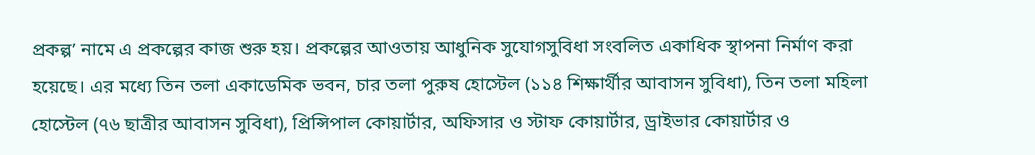প্রকল্প’ নামে এ প্রকল্পের কাজ শুরু হয়। প্রকল্পের আওতায় আধুনিক সুযোগসুবিধা সংবলিত একাধিক স্থাপনা নির্মাণ করা হয়েছে। এর মধ্যে তিন তলা একাডেমিক ভবন, চার তলা পুরুষ হোস্টেল (১১৪ শিক্ষার্থীর আবাসন সুবিধা), তিন তলা মহিলা হোস্টেল (৭৬ ছাত্রীর আবাসন সুবিধা), প্রিন্সিপাল কোয়ার্টার, অফিসার ও স্টাফ কোয়ার্টার, ড্রাইভার কোয়ার্টার ও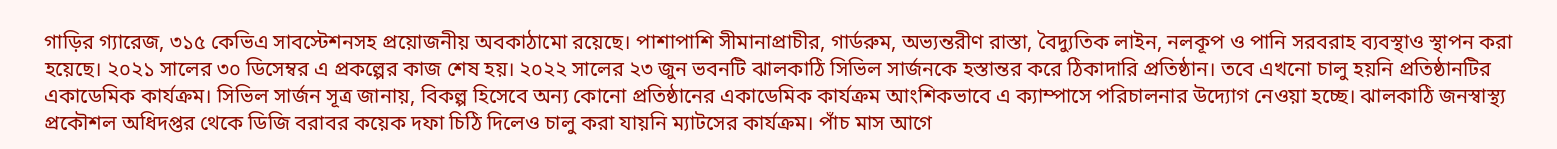গাড়ির গ্যারেজ, ৩১৫ কেভিএ সাবস্টেশনসহ প্রয়োজনীয় অবকাঠামো রয়েছে। পাশাপাশি সীমানাপ্রাচীর, গার্ডরুম, অভ্যন্তরীণ রাস্তা, বৈদ্যুতিক লাইন, নলকূপ ও পানি সরবরাহ ব্যবস্থাও স্থাপন করা হয়েছে। ২০২১ সালের ৩০ ডিসেম্বর এ প্রকল্পের কাজ শেষ হয়। ২০২২ সালের ২৩ জুন ভবনটি ঝালকাঠি সিভিল সার্জনকে হস্তান্তর করে ঠিকাদারি প্রতিষ্ঠান। তবে এখনো চালু হয়নি প্রতিষ্ঠানটির একাডেমিক কার্যক্রম। সিভিল সার্জন সূত্র জানায়, বিকল্প হিসেবে অন্য কোনো প্রতিষ্ঠানের একাডেমিক কার্যক্রম আংশিকভাবে এ ক্যাম্পাসে পরিচালনার উদ্যোগ নেওয়া হচ্ছে। ঝালকাঠি জনস্বাস্থ্য প্রকৌশল অধিদপ্তর থেকে ডিজি বরাবর কয়েক দফা চিঠি দিলেও চালু করা যায়নি ম্যাটসের কার্যক্রম। পাঁচ মাস আগে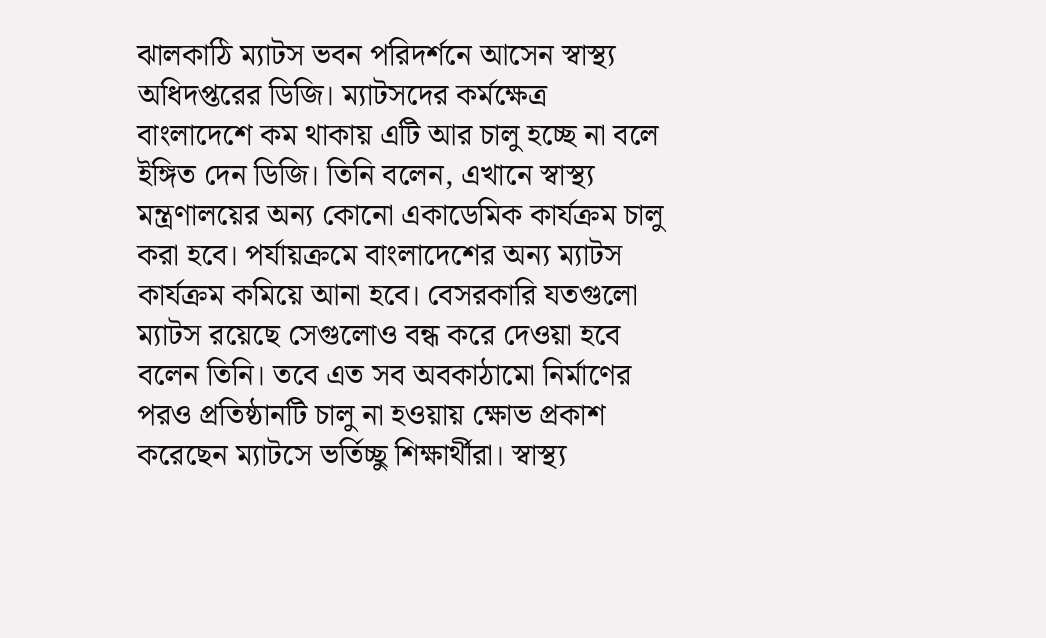ঝালকাঠি ম্যাটস ভবন পরিদর্শনে আসেন স্বাস্থ্য অধিদপ্তরের ডিজি। ম্যাটসদের কর্মক্ষেত্র বাংলাদেশে কম থাকায় এটি আর চালু হচ্ছে না বলে ইঙ্গিত দেন ডিজি। তিনি বলেন, এখানে স্বাস্থ্য মন্ত্রণালয়ের অন্য কোনো একাডেমিক কার্যক্রম চালু করা হবে। পর্যায়ক্রমে বাংলাদেশের অন্য ম্যাটস কার্যক্রম কমিয়ে আনা হবে। বেসরকারি যতগুলো ম্যাটস রয়েছে সেগুলোও বন্ধ করে দেওয়া হবে বলেন তিনি। তবে এত সব অবকাঠামো নির্মাণের পরও প্রতিষ্ঠানটি চালু না হওয়ায় ক্ষোভ প্রকাশ করেছেন ম্যাটসে ভর্তিচ্ছু শিক্ষার্থীরা। স্বাস্থ্য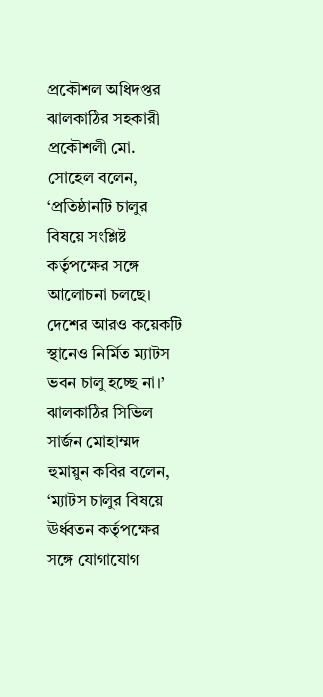প্রকৌশল অধিদপ্তর ঝালকাঠির সহকারী প্রকৌশলী মো. সোহেল বলেন, ‘প্রতিষ্ঠানটি চালুর বিষয়ে সংশ্লিষ্ট কর্তৃপক্ষের সঙ্গে আলোচনা চলছে। দেশের আরও কয়েকটি স্থানেও নির্মিত ম্যাটস ভবন চালু হচ্ছে না।’ ঝালকাঠির সিভিল সার্জন মোহাম্মদ হুমায়ুন কবির বলেন, ‘ম্যাটস চালুর বিষয়ে ঊর্ধ্বতন কর্তৃপক্ষের সঙ্গে যোগাযোগ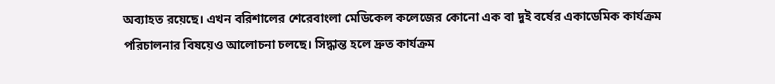অব্যাহত রয়েছে। এখন বরিশালের শেরেবাংলা মেডিকেল কলেজের কোনো এক বা দুই বর্ষের একাডেমিক কার্যক্রম পরিচালনার বিষয়েও আলোচনা চলছে। সিদ্ধান্ত হলে দ্রুত কার্যক্রম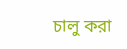চালু করা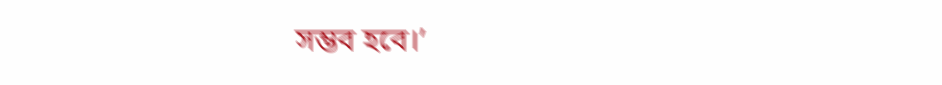সম্ভব হবে।’